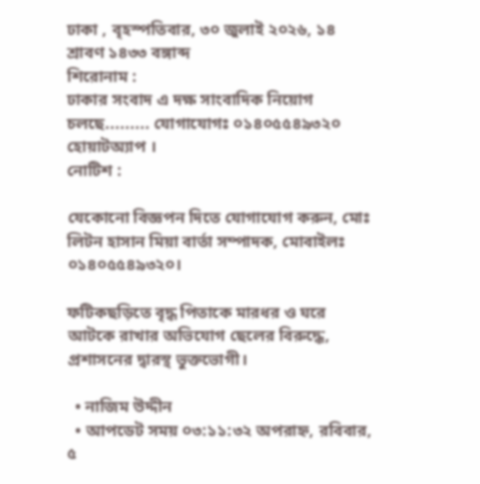ঢাকা , বৃহস্পতিবার, ৩০ জুলাই ২০২৬, ১৪ শ্রাবণ ১৪৩৩ বঙ্গাব্দ
শিরোনাম :
ঢাকার সংবাদ এ দক্ষ সাংবাদিক নিয়োগ চলছে......... যোগাযোগঃ ০১৪০৫৫৪৯৩২০ হোয়াটঅ্যাপ ।
নোটিশ :

যেকোনো বিজ্ঞপন দিতে যোগাযোগ করুন, মোঃ লিটন হাসান মিয়া বার্তা সম্পাদক, মোবাইলঃ ০১৪০৫৫৪৯৩২০।

ফটিকছড়িতে বৃদ্ধ পিতাকে মারধর ও ঘরে আটকে রাখার অভিযোগ ছেলের বিরুদ্ধে, প্রশাসনের দ্বারস্থ ভুক্তভোগী।

  • নাজিম উদ্দীন
  • আপডেট সময় ০৩:১১:৩২ অপরাহ্ন, রবিবার, ৫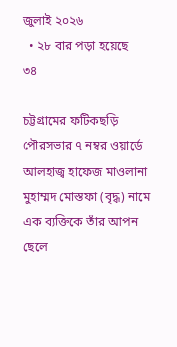জুলাই ২০২৬
  • ২৮ বার পড়া হয়েছে
৩৪

চট্টগ্রামের ফটিকছড়ি পৌরসভার ৭ নম্বর ওয়ার্ডে আলহাজ্ব হাফেজ মাওলানা মুহাম্মদ মোস্তফা (বৃদ্ধ) নামে এক ব্যক্তিকে তাঁর আপন ছেলে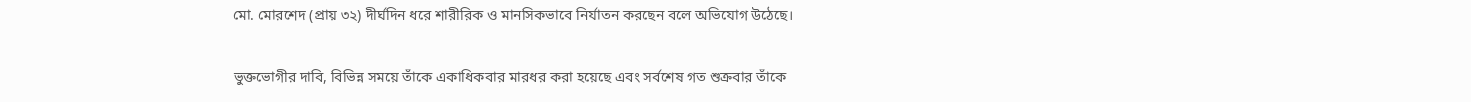মো. মোরশেদ (প্রায় ৩২) দীর্ঘদিন ধরে শারীরিক ও মানসিকভাবে নির্যাতন করছেন বলে অভিযোগ উঠেছে।

ভুক্তভোগীর দাবি, বিভিন্ন সময়ে তাঁকে একাধিকবার মারধর করা হয়েছে এবং সর্বশেষ গত শুক্রবার তাঁকে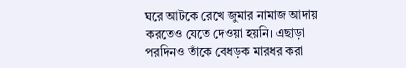ঘরে আটকে রেখে জুমার নামাজ আদায় করতেও যেতে দেওয়া হয়নি। এছাড়া পরদিনও তাঁকে বেধড়ক মারধর করা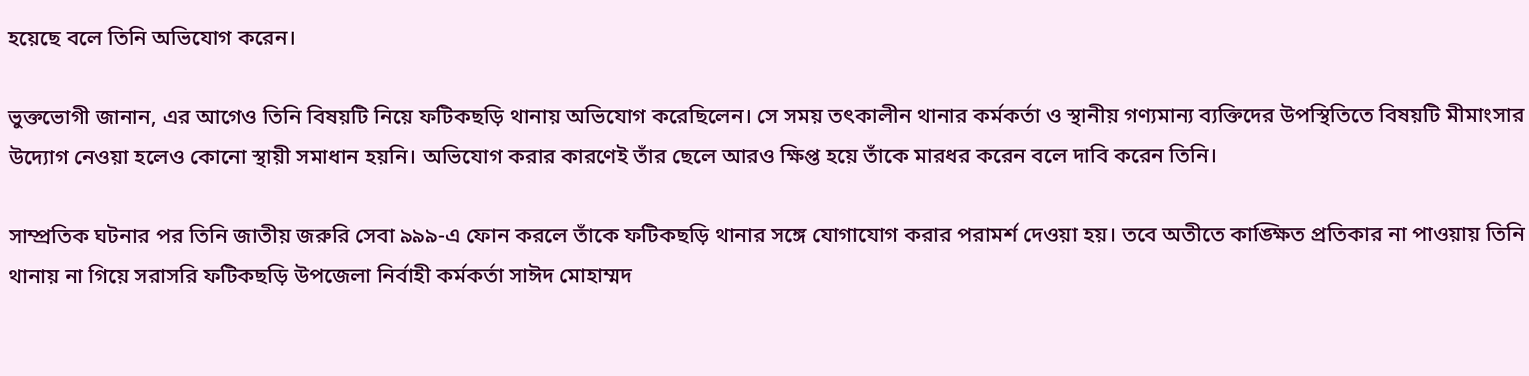হয়েছে বলে তিনি অভিযোগ করেন।

ভুক্তভোগী জানান, এর আগেও তিনি বিষয়টি নিয়ে ফটিকছড়ি থানায় অভিযোগ করেছিলেন। সে সময় তৎকালীন থানার কর্মকর্তা ও স্থানীয় গণ্যমান্য ব্যক্তিদের উপস্থিতিতে বিষয়টি মীমাংসার উদ্যোগ নেওয়া হলেও কোনো স্থায়ী সমাধান হয়নি। অভিযোগ করার কারণেই তাঁর ছেলে আরও ক্ষিপ্ত হয়ে তাঁকে মারধর করেন বলে দাবি করেন তিনি।

সাম্প্রতিক ঘটনার পর তিনি জাতীয় জরুরি সেবা ৯৯৯-এ ফোন করলে তাঁকে ফটিকছড়ি থানার সঙ্গে যোগাযোগ করার পরামর্শ দেওয়া হয়। তবে অতীতে কাঙ্ক্ষিত প্রতিকার না পাওয়ায় তিনি থানায় না গিয়ে সরাসরি ফটিকছড়ি উপজেলা নির্বাহী কর্মকর্তা সাঈদ মোহাম্মদ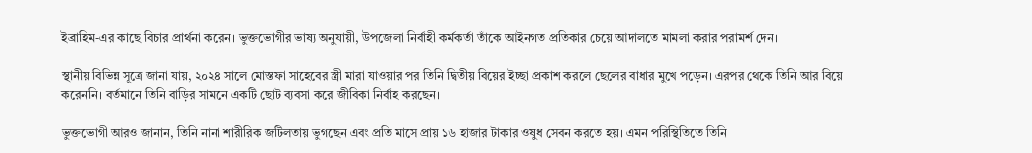ইব্রাহিম-এর কাছে বিচার প্রার্থনা করেন। ভুক্তভোগীর ভাষ্য অনুযায়ী, উপজেলা নির্বাহী কর্মকর্তা তাঁকে আইনগত প্রতিকার চেয়ে আদালতে মামলা করার পরামর্শ দেন।

স্থানীয় বিভিন্ন সূত্রে জানা যায়, ২০২৪ সালে মোস্তফা সাহেবের স্ত্রী মারা যাওয়ার পর তিনি দ্বিতীয় বিয়ের ইচ্ছা প্রকাশ করলে ছেলের বাধার মুখে পড়েন। এরপর থেকে তিনি আর বিয়ে করেননি। বর্তমানে তিনি বাড়ির সামনে একটি ছোট ব্যবসা করে জীবিকা নির্বাহ করছেন।

ভুক্তভোগী আরও জানান, তিনি নানা শারীরিক জটিলতায় ভুগছেন এবং প্রতি মাসে প্রায় ১৬ হাজার টাকার ওষুধ সেবন করতে হয়। এমন পরিস্থিতিতে তিনি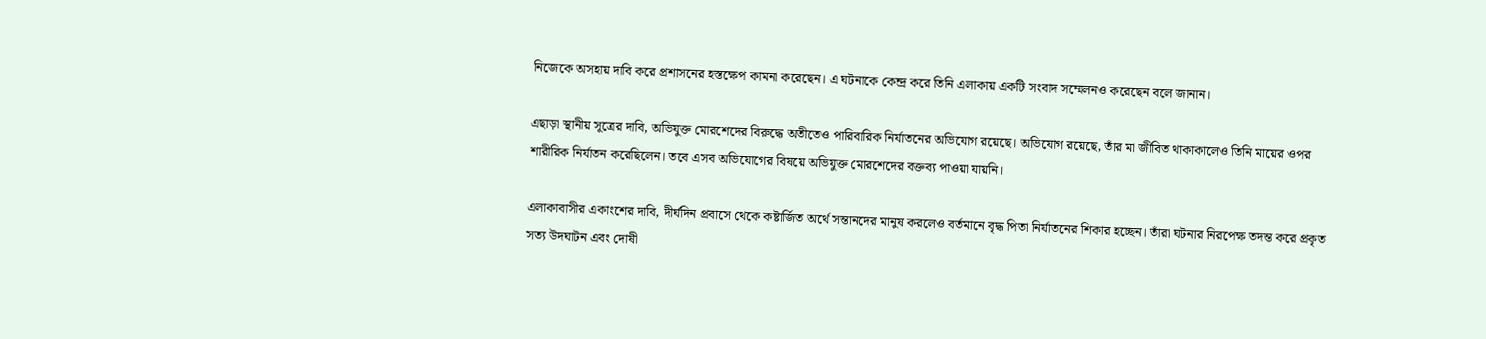নিজেকে অসহায় দাবি করে প্রশাসনের হস্তক্ষেপ কামনা করেছেন। এ ঘটনাকে কেন্দ্র করে তিনি এলাকায় একটি সংবাদ সম্মেলনও করেছেন বলে জানান।

এছাড়া স্থানীয় সূত্রের দাবি, অভিযুক্ত মোরশেদের বিরুদ্ধে অতীতেও পারিবারিক নির্যাতনের অভিযোগ রয়েছে। অভিযোগ রয়েছে, তাঁর মা জীবিত থাকাকালেও তিনি মায়ের ওপর শারীরিক নির্যাতন করেছিলেন। তবে এসব অভিযোগের বিষয়ে অভিযুক্ত মোরশেদের বক্তব্য পাওয়া যায়নি।

এলাকাবাসীর একাংশের দাবি, দীর্ঘদিন প্রবাসে থেকে কষ্টার্জিত অর্থে সন্তানদের মানুষ করলেও বর্তমানে বৃদ্ধ পিতা নির্যাতনের শিকার হচ্ছেন। তাঁরা ঘটনার নিরপেক্ষ তদন্ত করে প্রকৃত সত্য উদঘাটন এবং দোষী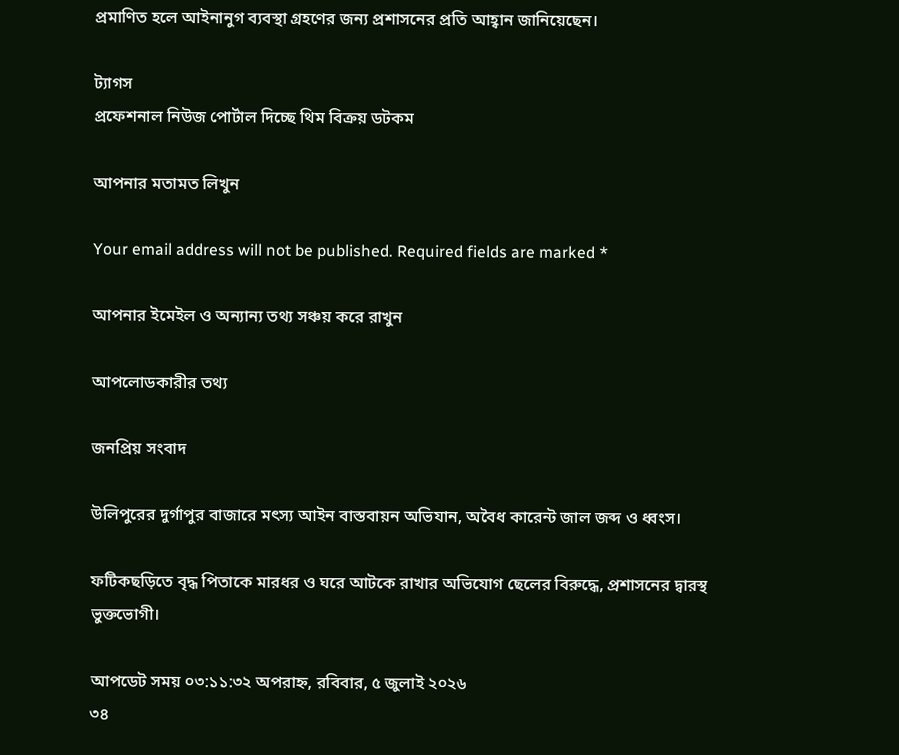প্রমাণিত হলে আইনানুগ ব্যবস্থা গ্রহণের জন্য প্রশাসনের প্রতি আহ্বান জানিয়েছেন।

ট্যাগস
প্রফেশনাল নিউজ পোর্টাল দিচ্ছে থিম বিক্রয় ডটকম

আপনার মতামত লিখুন

Your email address will not be published. Required fields are marked *

আপনার ইমেইল ও অন্যান্য তথ্য সঞ্চয় করে রাখুন

আপলোডকারীর তথ্য

জনপ্রিয় সংবাদ

উলিপুরের দুর্গাপুর বাজারে মৎস্য আইন বাস্তবায়ন অভিযান, অবৈধ কারেন্ট জাল জব্দ ও ধ্বংস।

ফটিকছড়িতে বৃদ্ধ পিতাকে মারধর ও ঘরে আটকে রাখার অভিযোগ ছেলের বিরুদ্ধে, প্রশাসনের দ্বারস্থ ভুক্তভোগী।

আপডেট সময় ০৩:১১:৩২ অপরাহ্ন, রবিবার, ৫ জুলাই ২০২৬
৩৪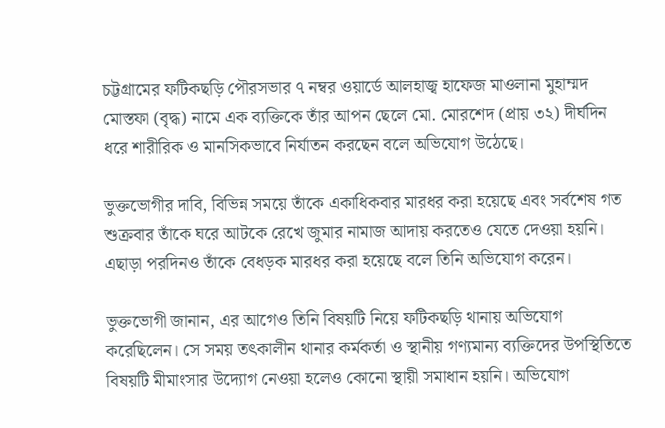চট্টগ্রামের ফটিকছড়ি পৌরসভার ৭ নম্বর ওয়ার্ডে আলহাজ্ব হাফেজ মাওলানা মুহাম্মদ মোস্তফা (বৃদ্ধ) নামে এক ব্যক্তিকে তাঁর আপন ছেলে মো. মোরশেদ (প্রায় ৩২) দীর্ঘদিন ধরে শারীরিক ও মানসিকভাবে নির্যাতন করছেন বলে অভিযোগ উঠেছে।

ভুক্তভোগীর দাবি, বিভিন্ন সময়ে তাঁকে একাধিকবার মারধর করা হয়েছে এবং সর্বশেষ গত শুক্রবার তাঁকে ঘরে আটকে রেখে জুমার নামাজ আদায় করতেও যেতে দেওয়া হয়নি। এছাড়া পরদিনও তাঁকে বেধড়ক মারধর করা হয়েছে বলে তিনি অভিযোগ করেন।

ভুক্তভোগী জানান, এর আগেও তিনি বিষয়টি নিয়ে ফটিকছড়ি থানায় অভিযোগ করেছিলেন। সে সময় তৎকালীন থানার কর্মকর্তা ও স্থানীয় গণ্যমান্য ব্যক্তিদের উপস্থিতিতে বিষয়টি মীমাংসার উদ্যোগ নেওয়া হলেও কোনো স্থায়ী সমাধান হয়নি। অভিযোগ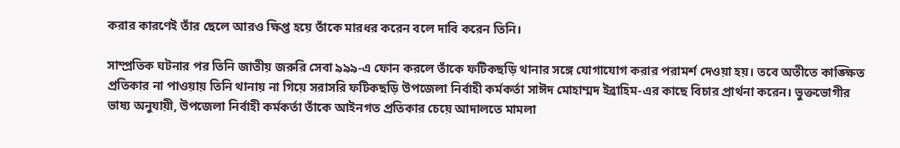করার কারণেই তাঁর ছেলে আরও ক্ষিপ্ত হয়ে তাঁকে মারধর করেন বলে দাবি করেন তিনি।

সাম্প্রতিক ঘটনার পর তিনি জাতীয় জরুরি সেবা ৯৯৯-এ ফোন করলে তাঁকে ফটিকছড়ি থানার সঙ্গে যোগাযোগ করার পরামর্শ দেওয়া হয়। তবে অতীতে কাঙ্ক্ষিত প্রতিকার না পাওয়ায় তিনি থানায় না গিয়ে সরাসরি ফটিকছড়ি উপজেলা নির্বাহী কর্মকর্তা সাঈদ মোহাম্মদ ইব্রাহিম-এর কাছে বিচার প্রার্থনা করেন। ভুক্তভোগীর ভাষ্য অনুযায়ী, উপজেলা নির্বাহী কর্মকর্তা তাঁকে আইনগত প্রতিকার চেয়ে আদালতে মামলা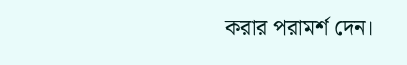করার পরামর্শ দেন।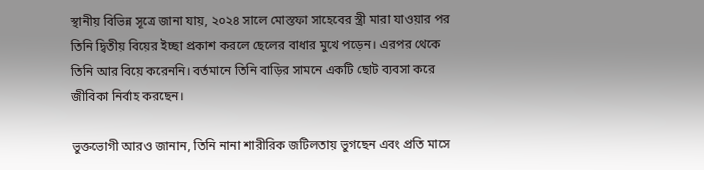স্থানীয় বিভিন্ন সূত্রে জানা যায়, ২০২৪ সালে মোস্তফা সাহেবের স্ত্রী মারা যাওয়ার পর তিনি দ্বিতীয় বিয়ের ইচ্ছা প্রকাশ করলে ছেলের বাধার মুখে পড়েন। এরপর থেকে তিনি আর বিয়ে করেননি। বর্তমানে তিনি বাড়ির সামনে একটি ছোট ব্যবসা করে জীবিকা নির্বাহ করছেন।

ভুক্তভোগী আরও জানান, তিনি নানা শারীরিক জটিলতায় ভুগছেন এবং প্রতি মাসে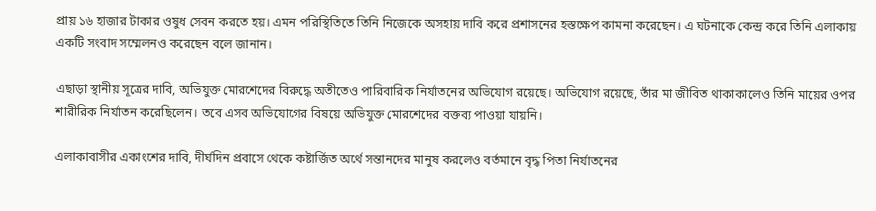প্রায় ১৬ হাজার টাকার ওষুধ সেবন করতে হয়। এমন পরিস্থিতিতে তিনি নিজেকে অসহায় দাবি করে প্রশাসনের হস্তক্ষেপ কামনা করেছেন। এ ঘটনাকে কেন্দ্র করে তিনি এলাকায় একটি সংবাদ সম্মেলনও করেছেন বলে জানান।

এছাড়া স্থানীয় সূত্রের দাবি, অভিযুক্ত মোরশেদের বিরুদ্ধে অতীতেও পারিবারিক নির্যাতনের অভিযোগ রয়েছে। অভিযোগ রয়েছে, তাঁর মা জীবিত থাকাকালেও তিনি মায়ের ওপর শারীরিক নির্যাতন করেছিলেন। তবে এসব অভিযোগের বিষয়ে অভিযুক্ত মোরশেদের বক্তব্য পাওয়া যায়নি।

এলাকাবাসীর একাংশের দাবি, দীর্ঘদিন প্রবাসে থেকে কষ্টার্জিত অর্থে সন্তানদের মানুষ করলেও বর্তমানে বৃদ্ধ পিতা নির্যাতনের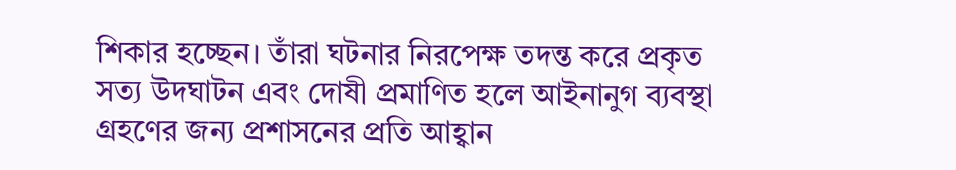শিকার হচ্ছেন। তাঁরা ঘটনার নিরপেক্ষ তদন্ত করে প্রকৃত সত্য উদঘাটন এবং দোষী প্রমাণিত হলে আইনানুগ ব্যবস্থা গ্রহণের জন্য প্রশাসনের প্রতি আহ্বান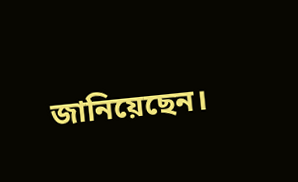জানিয়েছেন।